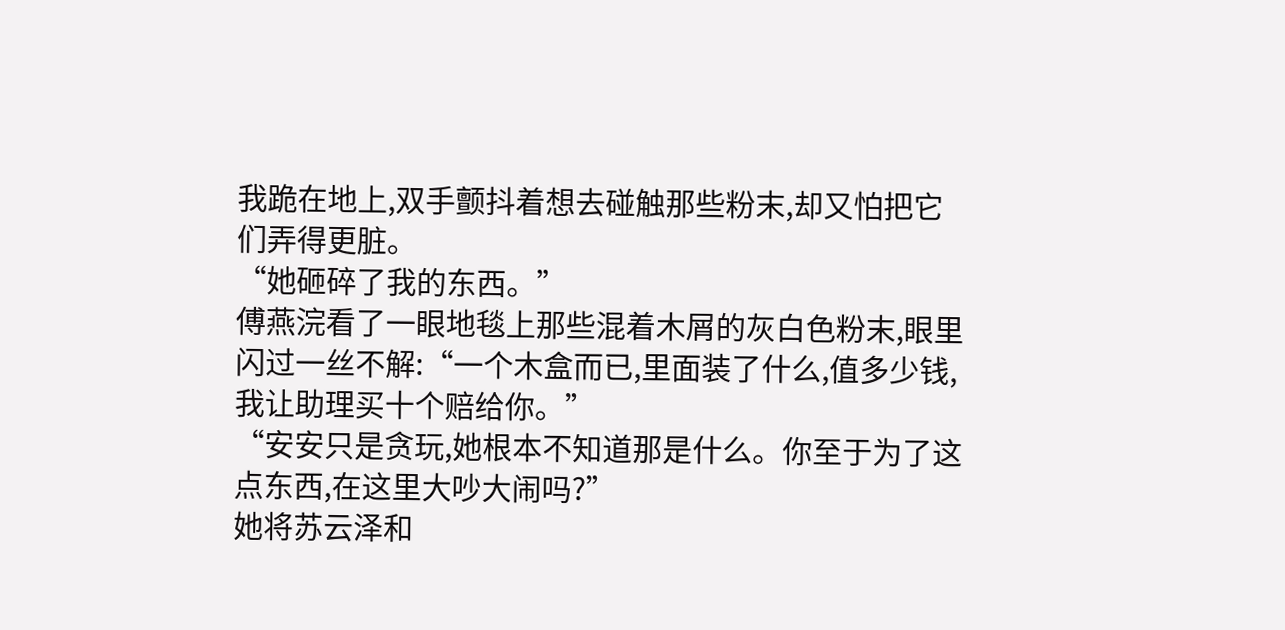我跪在地上,双手颤抖着想去碰触那些粉末,却又怕把它们弄得更脏。
“她砸碎了我的东西。”
傅燕浣看了一眼地毯上那些混着木屑的灰白色粉末,眼里闪过一丝不解:“一个木盒而已,里面装了什么,值多少钱,我让助理买十个赔给你。”
“安安只是贪玩,她根本不知道那是什么。你至于为了这点东西,在这里大吵大闹吗?”
她将苏云泽和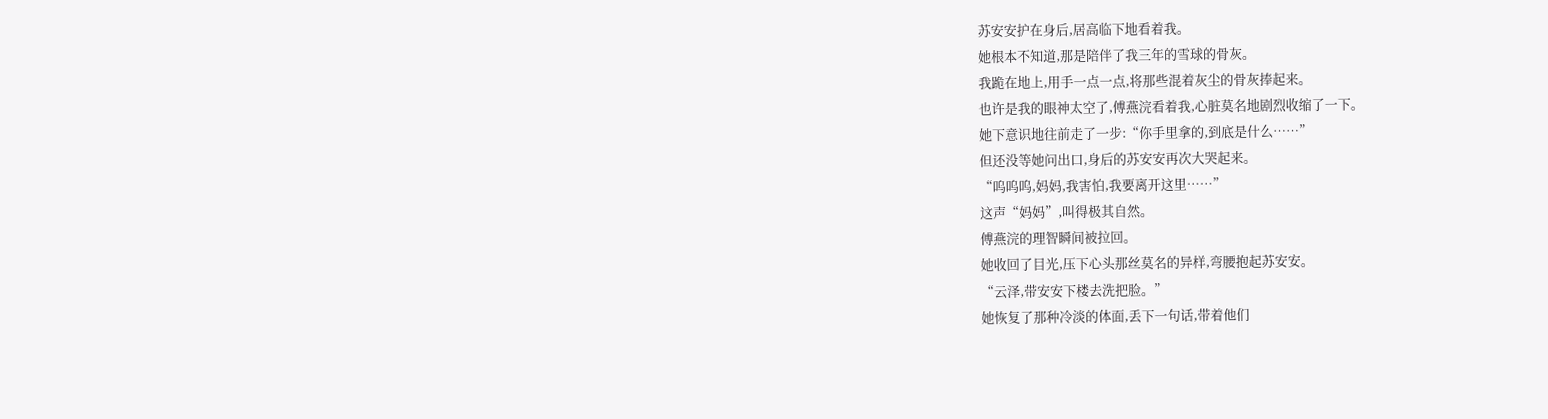苏安安护在身后,居高临下地看着我。
她根本不知道,那是陪伴了我三年的雪球的骨灰。
我跪在地上,用手一点一点,将那些混着灰尘的骨灰捧起来。
也许是我的眼神太空了,傅燕浣看着我,心脏莫名地剧烈收缩了一下。
她下意识地往前走了一步:“你手里拿的,到底是什么……”
但还没等她问出口,身后的苏安安再次大哭起来。
“呜呜呜,妈妈,我害怕,我要离开这里……”
这声“妈妈”,叫得极其自然。
傅燕浣的理智瞬间被拉回。
她收回了目光,压下心头那丝莫名的异样,弯腰抱起苏安安。
“云泽,带安安下楼去洗把脸。”
她恢复了那种冷淡的体面,丢下一句话,带着他们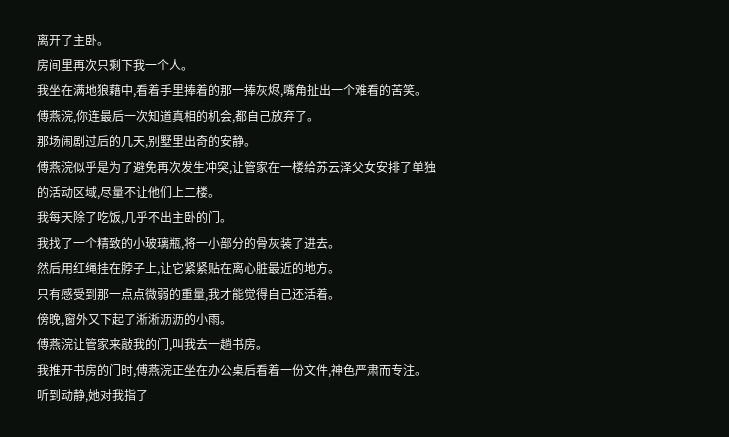离开了主卧。
房间里再次只剩下我一个人。
我坐在满地狼藉中,看着手里捧着的那一捧灰烬,嘴角扯出一个难看的苦笑。
傅燕浣,你连最后一次知道真相的机会,都自己放弃了。
那场闹剧过后的几天,别墅里出奇的安静。
傅燕浣似乎是为了避免再次发生冲突,让管家在一楼给苏云泽父女安排了单独的活动区域,尽量不让他们上二楼。
我每天除了吃饭,几乎不出主卧的门。
我找了一个精致的小玻璃瓶,将一小部分的骨灰装了进去。
然后用红绳挂在脖子上,让它紧紧贴在离心脏最近的地方。
只有感受到那一点点微弱的重量,我才能觉得自己还活着。
傍晚,窗外又下起了淅淅沥沥的小雨。
傅燕浣让管家来敲我的门,叫我去一趟书房。
我推开书房的门时,傅燕浣正坐在办公桌后看着一份文件,神色严肃而专注。
听到动静,她对我指了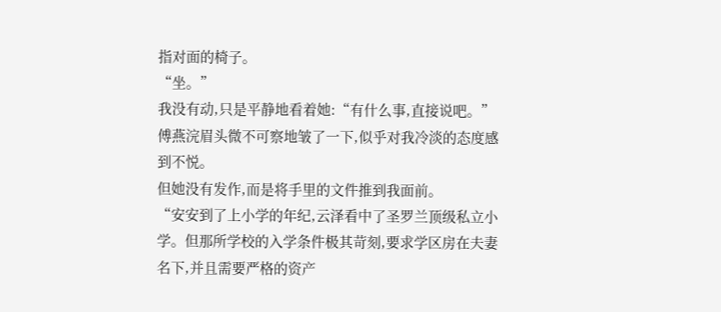指对面的椅子。
“坐。”
我没有动,只是平静地看着她:“有什么事,直接说吧。”
傅燕浣眉头微不可察地皱了一下,似乎对我冷淡的态度感到不悦。
但她没有发作,而是将手里的文件推到我面前。
“安安到了上小学的年纪,云泽看中了圣罗兰顶级私立小学。但那所学校的入学条件极其苛刻,要求学区房在夫妻名下,并且需要严格的资产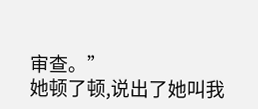审查。”
她顿了顿,说出了她叫我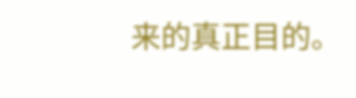来的真正目的。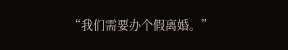“我们需要办个假离婚。”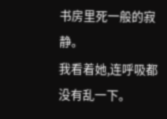书房里死一般的寂静。
我看着她,连呼吸都没有乱一下。